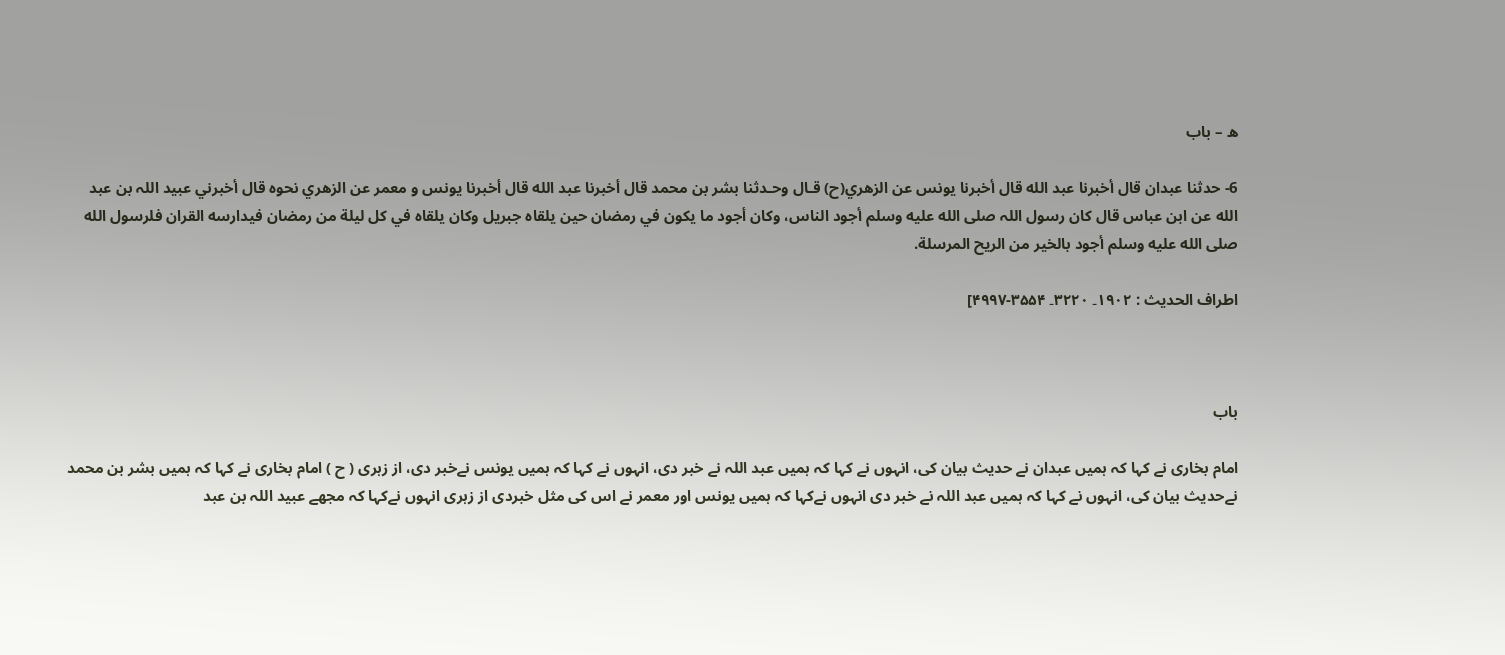ه – باب

6- حدثنا عبدان قال أخبرنا عبد الله قال أخبرنا يونس عن الزهري(ح) قـال وحـدثنا بشر بن محمد قال أخبرنا عبد الله قال أخبرنا يونس و معمر عن الزهري نحوه قال أخبرني عبيد اللہ بن عبد الله عن ابن عباس قال كان رسول اللہ صلى الله عليه وسلم أجود الناس، وكان أجود ما يكون في رمضان حين يلقاه جبريل وكان يلقاه في كل ليلة من رمضان فيدارسه القران فلرسول الله صلى الله عليه وسلم أجود بالخير من الريح المرسلة.

اطراف الحدیث : ۱۹۰۲۔ ۳۲۲۰۔ ۳۵۵۴-۴۹۹۷]



باب

امام بخاری نے کہا کہ ہمیں عبدان نے حدیث بیان کی، انہوں نے کہا کہ ہمیں عبد اللہ نے خبر دی، انہوں نے کہا کہ ہمیں یونس نےخبر دی، از زہری ( ح ) امام بخاری نے کہا کہ ہمیں بشر بن محمد نےحدیث بیان کی، انہوں نے کہا کہ ہمیں عبد اللہ نے خبر دی انہوں نےکہا کہ ہمیں یونس اور معمر نے اس کی مثل خبردی از زہری انہوں نےکہا کہ مجھے عبید اللہ بن عبد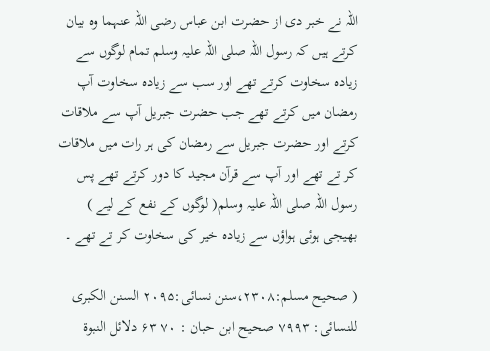اللہ نے خبر دی از حضرت ابن عباس رضی اللہ عنہما وہ بیان کرتے ہیں کہ رسول اللہ صلی اللہ علیہ وسلم تمام لوگوں سے زیادہ سخاوت کرتے تھے اور سب سے زیادہ سخاوت آپ رمضان میں کرتے تھے جب حضرت جبریل آپ سے ملاقات کرتے اور حضرت جبریل سے رمضان کی ہر رات میں ملاقات کر تے تھے اور آپ سے قرآن مجید کا دور کرتے تھے پس رسول اللہ صلی اللہ علیہ وسلم( لوگوں کے نفع کے لیے ) بھیجی ہوئی ہواؤں سے زیادہ خیر کی سخاوت کر تے تھے ۔

( صحیح مسلم:۲۳۰۸،سنن نسائی:۲۰۹۵ السنن الکبری للنسائی: ۷۹۹۳ صحیح ابن حبان : ۷۰ ۶۳ دلائل النبوۃ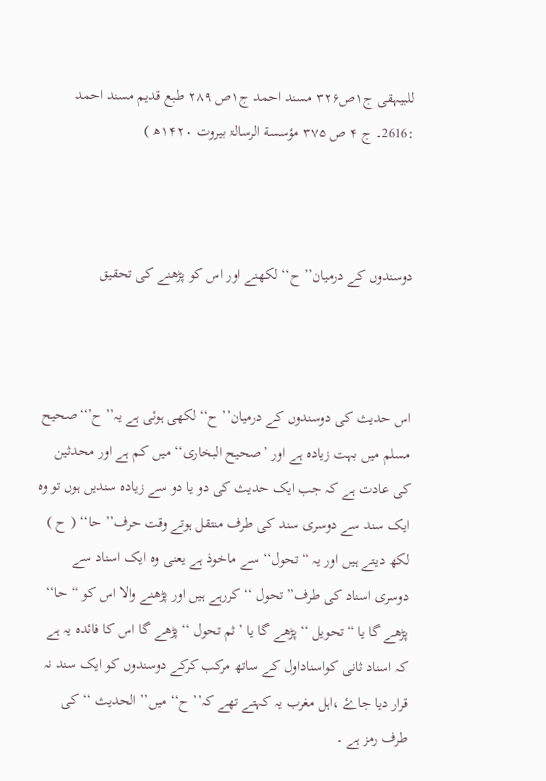للبیہقی ج۱ص۳۲۶ مسند احمد ج۱ص ۲۸۹ طبع قدیم مسند احمد :2616۔ ج ۴ ص ۳۷۵ مؤسسة الرسالۃ بیروت ۱۴۲۰ھ )



دوسندوں کے درمیان’’ ح‘‘ لکھنے اور اس کو پڑھنے کی تحقیق



اس حدیث کی دوسندوں کے درمیان’’ ح‘‘لکھی ہوئی ہے یہ’’ح’‘‘صحیح مسلم میں بہت زیادہ ہے اور ’صحیح البخاری‘‘ میں کم ہے اور محدثین کی عادت ہے کہ جب ایک حدیث کی دو یا دو سے زیادہ سندیں ہوں تو وہ ایک سند سے دوسری سند کی طرف منتقل ہوتے وقت حرف’’ حا‘‘ ( ح ) لکھ دیتے ہیں اور یہ “تحول‘‘ سے ماخوذ ہے یعنی وہ ایک اسناد سے دوسری اسناد کی طرف” تحول ‘‘ کررہے ہیں اور پڑھنے والا اس کو “حا‘‘ پڑھے گا یا “تحویل ‘‘پڑھے گا یا ’ثم تحول ‘‘پڑھے گا اس کا فائدہ یہ ہے کہ اسناد ثانی کواسناداول کے ساتھ مرکب کرکے دوسندوں کو ایک سند نہ قرار دیا جاۓ ،اہل مغرب یہ کہتے تھے کہ’’ ح‘‘ میں’’ الحدیث ‘‘ کی طرف رمز ہے ۔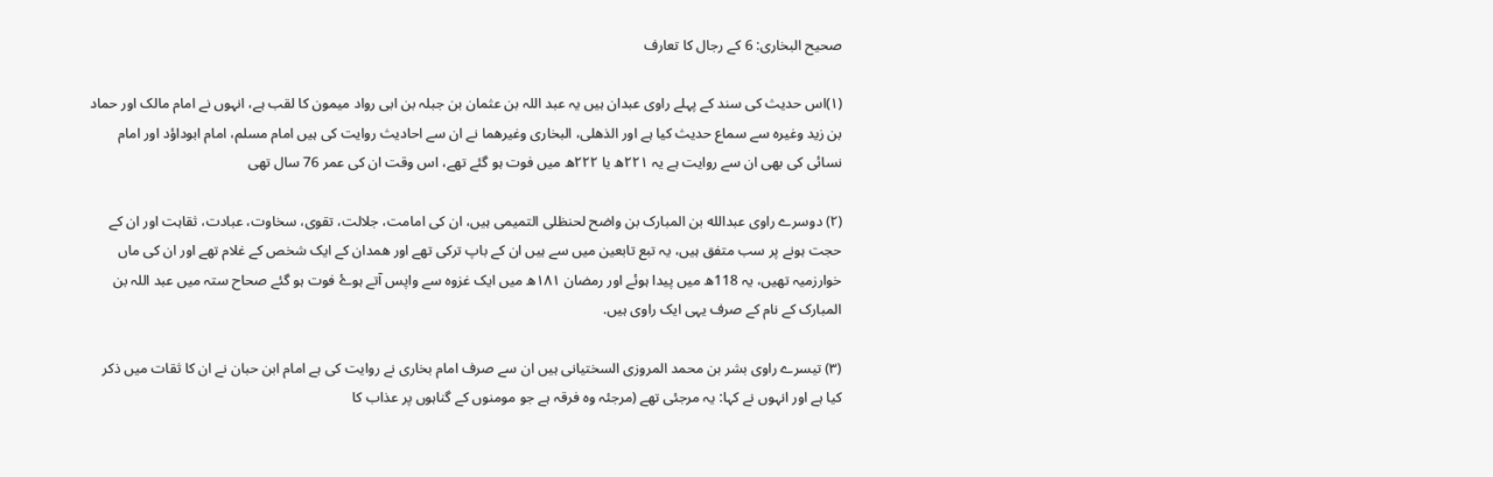صحیح البخاری: 6 کے رجال کا تعارف

(۱)اس حدیث کی سند کے پہلے راوی عبدان ہیں یہ عبد اللہ بن عثمان بن جبلہ بن ابی رواد میمون کا لقب ہے، انہوں نے امام مالک اور حماد بن زید وغیرہ سے سماع حدیث کیا ہے اور الذھلی، البخاری وغیرھما نے ان سے احادیث روایت کی ہیں امام مسلم، امام ابوداؤد اور امام نسائی کی بھی ان سے روایت ہے یہ ۲۲۱ھ یا ۲۲۲ھ میں فوت ہو گئے تھے، اس وقت ان کی عمر 76 سال تھی

(۲) دوسرے راوی عبدالله بن المبارک بن واضح لحنظلی التمیمی ہیں، ان کی امامت، جلالت، تقوی، سخاوت، عبادت، ثقاہت اور ان کے حجت ہونے پر سب متفق ہیں، یہ تبع تابعین میں سے ہیں ان کے باپ ترکی تھے اور ھمدان کے ایک شخص کے غلام تھے اور ان کی ماں خوارزمیہ تھیں، یہ 118ھ میں پیدا ہوئے اور رمضان ۱۸۱ھ میں ایک غزوہ سے واپس آتے ہوۓ فوت ہو گئے صحاح ستہ میں عبد اللہ بن المبارک کے نام کے صرف یہی ایک راوی ہیں.

(۳) تیسرے راوی بشر بن محمد المروزی السختیانی ہیں ان سے صرف امام بخاری نے روایت کی ہے امام ابن حبان نے ان کا ثقات میں ذکر کیا ہے اور انہوں نے کہا: یہ مرجئی تھے (مرجئہ وہ فرقہ ہے جو مومنوں کے گناہوں پر عذاب کا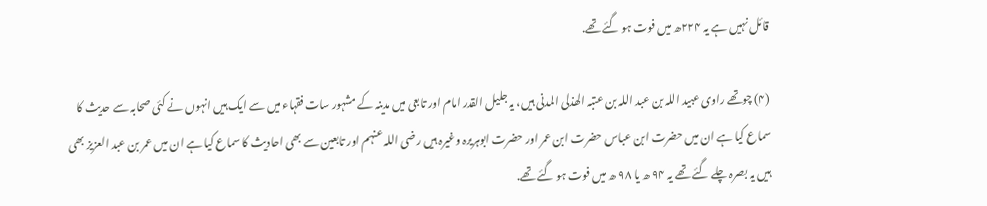قائل نہیں ہے یہ ۲۲۴ھ میں فوت ہو گئے تھے.

(۴) چوتھے راوی عبید اللہ بن عبد اللہ بن عتبہ الھذلی المدنی ہیں، یہ جلیل القدر امام اور تابعی میں مدینہ کے مشہور سات فقہاء میں سے ایک ہیں انہوں نے کئی صحابہ سے حدیث کا سماع کیا ہے ان میں حضرت ابن عباس حضرت ابن عمر اور حضرت ابوہریرہ وغیرہ ہیں رضی اللہ عنہم اور تابعین سے بھی احادیث کا سماع کیا ہے ان میں عمر بن عبد العزیز بھی ہیں یہ بصرہ چلے گئے تھے یہ ۹۴ ھ یا ۹۸ ھ میں فوت ہو گئے تھے.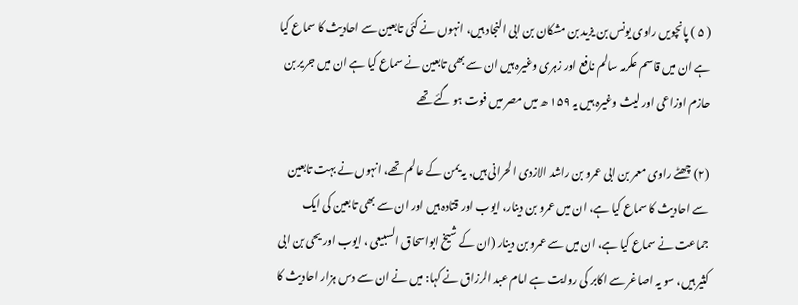( ۵ ) پانچویں راوی یونس بن یزید بن مشکان بن ابی النجاد ہیں، انہوں نے کئی تابعین سے احادیث کا سماع کیا ہے ان میں قاسم عکرمہ سالم نافع اور زہری وغیرہ ہیں ان سے بھی تابعین نے سماع کیا ہے ان میں جریر بن حازم اوزاعی اور لیث وغیرہ ہیں یہ ۱۵۹ ھ میں مصر میں فوت ہو گئے تھے

(۲) چھٹے راوی معمر بن ابی عمرو بن راشد الازدی الحرانی ہیں, یہ یمن کے عالم تھے، انہوں نے بہت تابعین سے احادیث کا سماع کیا ہے، ان میں عمرو بن دینار، ایوب اور قتادہ ہیں اور ان سے بھی تابعین کی ایک جماعت نے سماع کیا ہے، ان میں سے عمرو بن دینار (ان کے شیخ ابواسحاق السبیعی ، ایوب اور یحی بن ابی کثیر ہیں، سو یہ اصاغر سے اکابر کی روایت ہے امام عبد الرزاق نے کہا: میں نے ان سے دس ہزار احادیث کا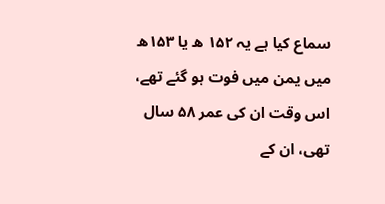سماع کیا ہے یہ ۱۵۲ ھ یا ۱۵۳ھ میں یمن میں فوت ہو گئے تھے، اس وقت ان کی عمر ۵۸ سال تھی، ان کے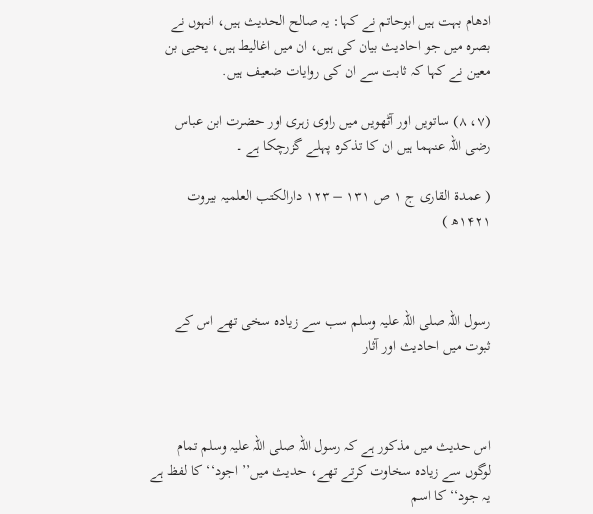ادھام بہت ہیں ابوحاتم نے کہا: یہ صالح الحدیث ہیں، انہوں نے بصرہ میں جو احادیث بیان کی ہیں، ان میں اغالیط ہیں، یحیی بن معین نے کہا کہ ثابت سے ان کی روایات ضعیف ہیں.

(۷، ۸) ساتویں اور آٹھویں میں راوی زہری اور حضرت ابن عباس رضی اللہ عنہما ہیں ان کا تذکرہ پہلے گزرچکا ہے ۔

( عمدة القاری ج ۱ ص ۱۳۱ – ۱۲۳ دارالکتب العلمیہ بیروت ۱۴۲۱ھ )



رسول اللہ صلی اللہ علیہ وسلم سب سے زیادہ سخی تھے اس کے ثبوت میں احادیث اور آثار



اس حدیث میں مذکور ہے کہ رسول اللہ صلی اللہ علیہ وسلم تمام لوگوں سے زیادہ سخاوت کرتے تھے، حدیث میں’’ اجود‘‘ کا لفظ ہے یہ جود‘‘ کا اسم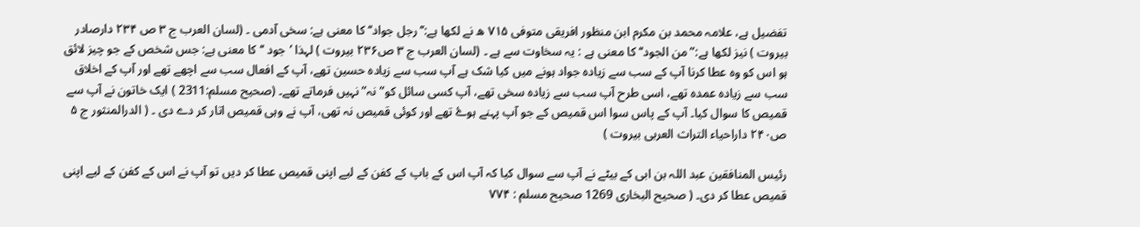تفضیل ہے، علامہ محمد بن مکرم ابن منظور افریقی متوفی ۷۱۵ ھ نے لکھا ہے:’’ رجل جواد‘‘ کا معنی ہے: سخی آدمی ۔ (لسان العرب ج ۳ ص ۲۳۴ دارصادر بیروت ) نیز لکھا ہے:” من الجود‘‘ کا معنی ہے : یہ سخاوت سے ہے ۔ (لسان العرب ج ۳ ص۲۳۶ بیروت ) لہذا ’جود ‘‘ کا معنی ہے: جس شخص کے جو چیز لائق ہو اس کو وہ عطا کرنا آپ کے سب سے زیادہ جواد ہونے میں کیا شک ہے آپ سب سے زیادہ حسین تھے، آپ کے افعال سب سے اچھے تھے اور آپ کے اخلاق سب سے زیادہ عمدہ تھے، اسی طرح آپ سب سے زیادہ سخی تھے، آپ کسی سائل کو” نہ” نہیں فرماتے تھے۔ (صحیح مسلم:2311 ) ایک خاتون نے آپ سے قمیص کا سوال کیا۔ آپ کے پاس سوا اس قمیص کے جو آپ پہنے ہوۓ تھے اور کوئی قمیص نہ تھی، آپ نے وہی قمیص اتار کر دے دی ۔ ( الدرالمنثور ج ۵ ص۲۴۰ داراحیاء التراث العربی بیروت )

رئیس المنافقین عبد اللہ بن ابی کے بیٹے نے آپ سے سوال کیا کہ آپ اس کے باپ کے کفن کے لیے اپنی قمیص عطا کر دیں تو آپ نے اس کے کفن کے لیے اپنی قمیص عطا کر دی۔ ( صحیح البخاری 1269 صحیح مسلم : ۷۷۴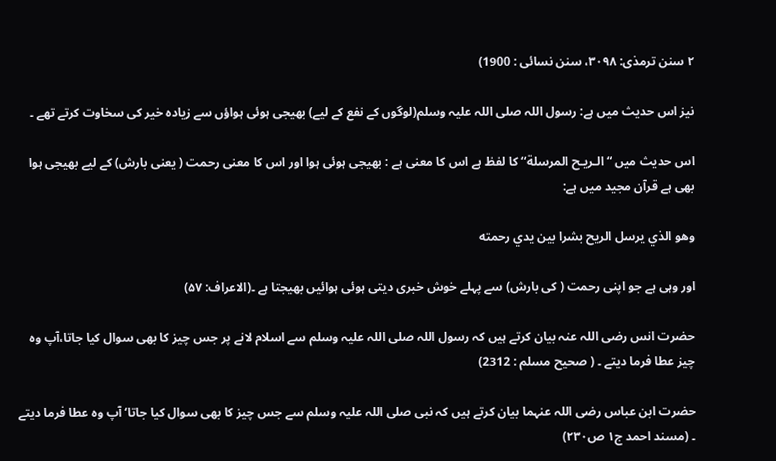۲ سنن ترمذی: ۳۰۹۸، سنن نسائی : 1900)

نیز اس حدیث میں ہے: رسول اللہ صلی اللہ علیہ وسلم(لوگوں کے نفع کے لیے) بھیجی ہوئی ہواؤں سے زیادہ خیر کی سخاوت کرتے تھے ۔

اس حدیث میں “الـريـح المرسلة‘‘ کا لفظ ہے اس کا معنی ہے : بھیجی ہوئی ہوا اور اس کا معنی رحمت ( یعنی بارش) کے لیے بھیجی ہوا بھی ہے قرآن مجید میں ہے:

وهو الذي يرسل الريح بشرا بين يدي رحمته

اور وہی ہے جو اپنی رحمت ( کی بارش) سے پہلے خوش خبری دیتی ہوئی ہوائیں بھیجتا ہے ۔(الاعراف: ۵۷)

حضرت انس رضی اللہ عنہ بیان کرتے ہیں کہ رسول اللہ صلی اللہ علیہ وسلم سے اسلام لانے پر جس چیز کا بھی سوال کیا جاتا،آپ وہ چیز عطا فرما دیتے ۔ ( صحیح مسلم : 2312)

حضرت ابن عباس رضی اللہ عنہما بیان کرتے ہیں کہ نبی صلی اللہ علیہ وسلم سے جس چیز کا بھی سوال کیا جاتا‘ آپ وہ عطا فرما دیتے ۔ (مسند احمد ج۱ ص۲۳۰)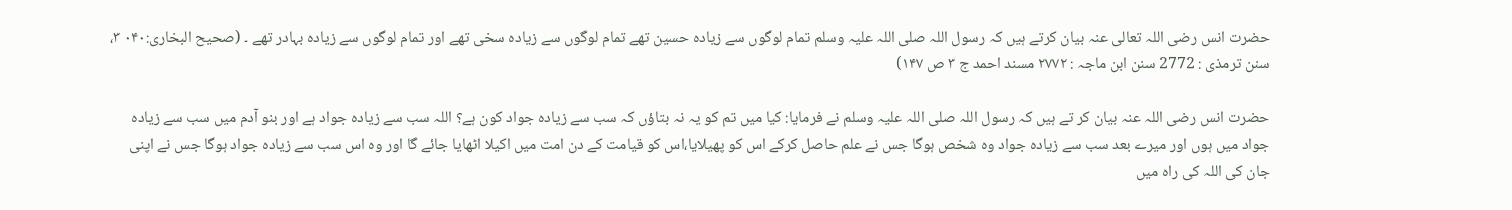حضرت انس رضی اللہ تعالی عنہ بیان کرتے ہیں کہ رسول اللہ صلی اللہ علیہ وسلم تمام لوگوں سے زیادہ حسین تھے تمام لوگوں سے زیادہ سخی تھے اور تمام لوگوں سے زیادہ بہادر تھے ۔ (صحیح البخاری:۰۴۰ ۳، سنن ترمذی : 2772 سنن ابن ماجہ : ۲۷۷۲ مسند احمد ج ۳ ص ۱۴۷)

حضرت انس رضی اللہ عنہ بیان کر تے ہیں کہ رسول اللہ صلی اللہ علیہ وسلم نے فرمایا: کیا میں تم کو یہ نہ بتاؤں کہ سب سے زیادہ جواد کون ہے؟ اللہ سب سے زیادہ جواد ہے اور بنو آدم میں سب سے زیادہ جواد میں ہوں اور میرے بعد سب سے زیادہ جواد وہ شخص ہوگا جس نے علم حاصل کرکے اس کو پھیلایا،اس کو قیامت کے دن امت میں اکیلا اٹھایا جائے گا اور وہ اس سب سے زیادہ جواد ہوگا جس نے اپنی جان کی اللہ کی راہ میں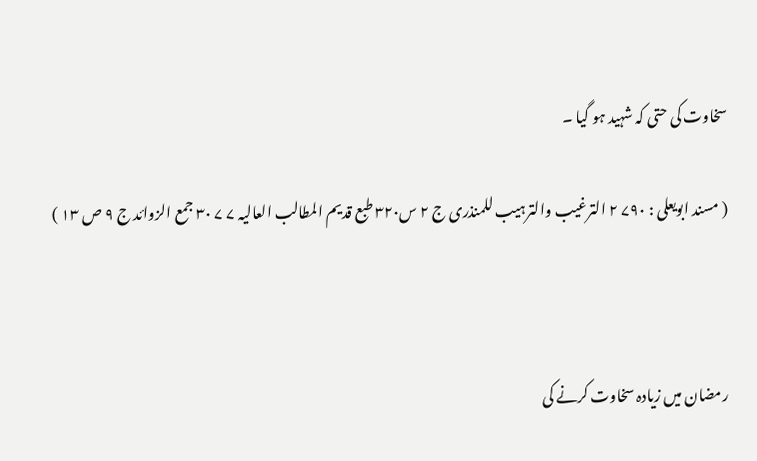سخاوت کی حتی کہ شہید ہو گیا ۔

( مسند ابویعلی : ۷۹۰ ۲ الترغیب والترہيب للمنذری ج ۲ س۳۲۰ طبع قدیم المطالب العالیہ ۷ ۷ ۳۰ جمع الزوائد ج ۹ ص ۱۳ )



رمضان میں زیادہ سخاوت کرنے کی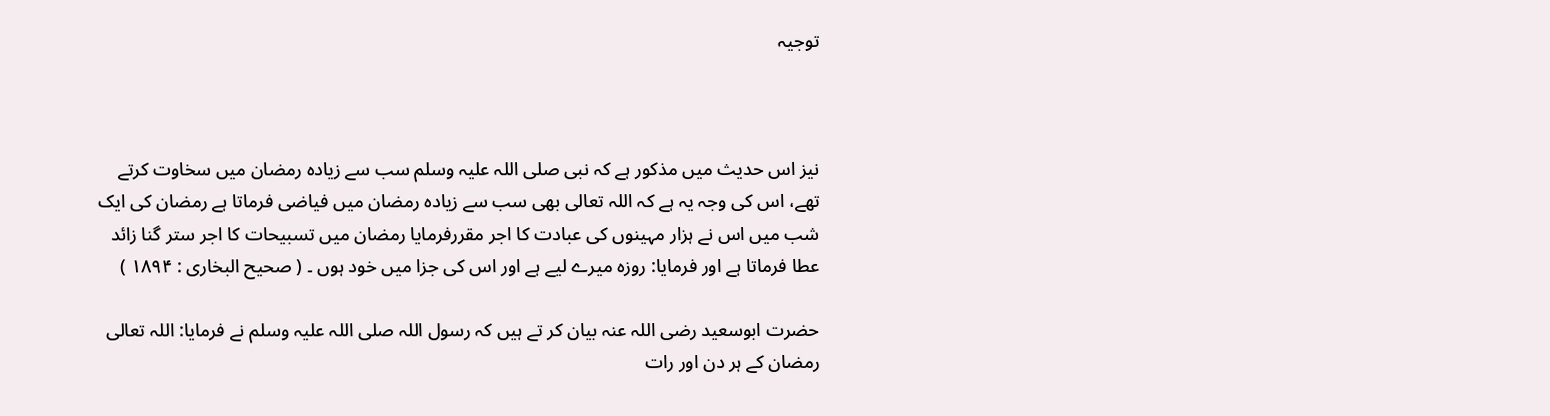توجیہ



نیز اس حدیث میں مذکور ہے کہ نبی صلی اللہ علیہ وسلم سب سے زیادہ رمضان میں سخاوت کرتے تھے، اس کی وجہ یہ ہے کہ اللہ تعالی بھی سب سے زیادہ رمضان میں فیاضی فرماتا ہے رمضان کی ایک شب میں اس نے ہزار مہینوں کی عبادت کا اجر مقررفرمایا رمضان میں تسبیحات کا اجر ستر گنا زائد عطا فرماتا ہے اور فرمایا: روزہ میرے لیے ہے اور اس کی جزا میں خود ہوں ۔ ( صحیح البخاری : ۱۸۹۴ )

حضرت ابوسعید رضی اللہ عنہ بیان کر تے ہیں کہ رسول اللہ صلی اللہ علیہ وسلم نے فرمایا: اللہ تعالی رمضان کے ہر دن اور رات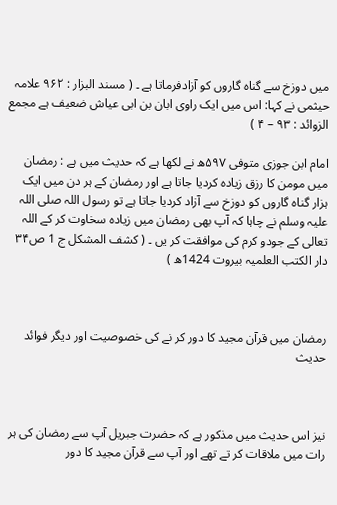میں دوزخ سے گناہ گاروں کو آزادفرماتا ہے ۔ ( مسند البزار : ۹۶۲ علامہ حیثمی نے کہا: اس میں ایک راوی ابان بن ابی عیاش ضعیف ہے مجمع الزوائد : ۹۳ – ۴ )

امام ابن جوزی متوفی ۵۹۷ھ نے لکھا ہے کہ حدیث میں ہے : رمضان میں مومن کا رزق زیادہ کردیا جاتا ہے اور رمضان کے ہر دن میں ایک ہزار گناہ گاروں کو دوزخ سے آزاد کردیا جاتا ہے تو رسول اللہ صلی اللہ علیہ وسلم نے چاہا کہ آپ بھی رمضان میں زیادہ سخاوت کر کے اللہ تعالی کے جودو کرم کی موافقت کر یں ۔ ( کشف المشکل ج 1 ص۳۴ دار الکتب العلمیہ بیروت 1424ھ )



رمضان میں قرآن مجید کا دور کر نے کی خصوصیت اور دیگر فوائد حدیث



نیز اس حدیث میں مذکور ہے کہ حضرت جبریل آپ سے رمضان کی ہر رات میں ملاقات کر تے تھے اور آپ سے قرآن مجید کا دور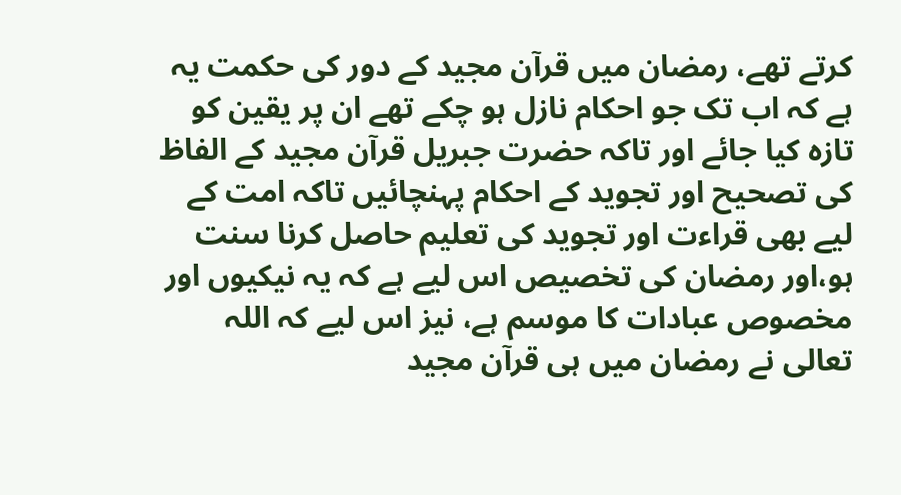کرتے تھے، رمضان میں قرآن مجید کے دور کی حکمت یہ ہے کہ اب تک جو احکام نازل ہو چکے تھے ان پر یقین کو تازہ کیا جائے اور تاکہ حضرت جبریل قرآن مجید کے الفاظ کی تصحیح اور تجوید کے احکام پہنچائیں تاکہ امت کے لیے بھی قراءت اور تجوید کی تعلیم حاصل کرنا سنت ہو،اور رمضان کی تخصیص اس لیے ہے کہ یہ نیکیوں اور مخصوص عبادات کا موسم ہے، نیز اس لیے کہ اللہ تعالی نے رمضان میں ہی قرآن مجید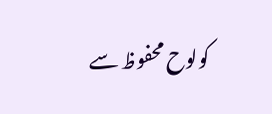کولوح محفوظ سے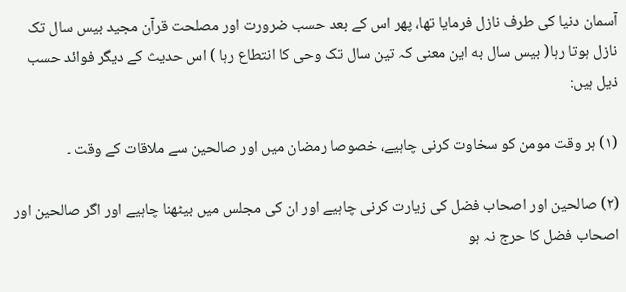آسمان دنیا کی طرف نازل فرمایا تھا، پھر اس کے بعد حسب ضرورت اور مصلحت قرآن مجید بیس سال تک نازل ہوتا رہا( بیس سال به این معنی کہ تین سال تک وحی کا انتطاع رہا ) اس حدیث کے دیگر فوائد حسب ذیل ہیں:

(۱) ہر وقت مومن کو سخاوت کرنی چاہیے، خصوصا رمضان میں اور صالحین سے ملاقات کے وقت ۔

(۲) صالحین اور اصحاب فضل کی زیارت کرنی چاہیے اور ان کی مجلس میں بیٹھنا چاہیے اور اگر صالحین اور اصحاب فضل کا حرج نہ ہو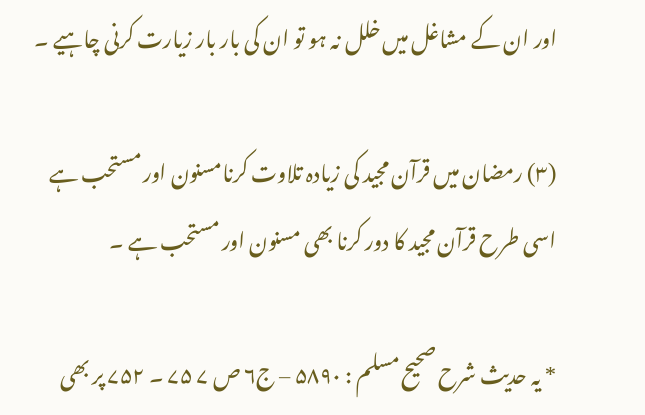اور ان کے مشاغل میں خلل نہ ہو تو ان کی بار بار زیارت کرنی چاہیے ۔

(۳) رمضان میں قرآن مجید کی زیادہ تلاوت کرنامسنون اور مستحب ہے اسی طرح قرآن مجید کا دور کرنا بھی مسنون اور مستحب ہے ۔

* یہ حدیث شرح صحیح مسلم : ۵۸۹۰ – ج۶ ص ۷ ۷۵ ۔ ۷۵۲ پر بھی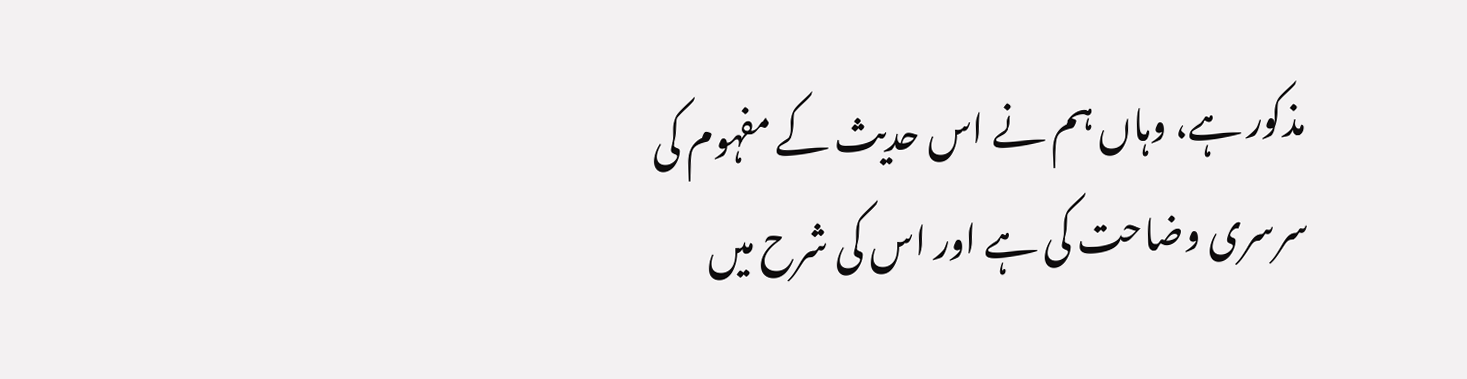مذکور ہے، وہاں ہم نے اس حدیث کے مفہوم کی سرسری وضاحت کی ہے اور اس کی شرح میں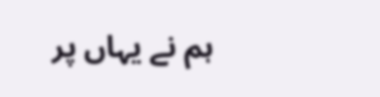ہم نے یہاں پر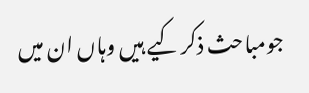جومباحث ذکر کیے ہیں وہاں ان میں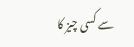سے کسی چیز کا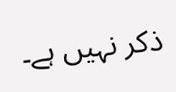ذکر نہیں ہے۔